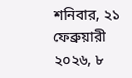শনিবার, ২১ ফেব্রুয়ারী ২০২৬, ৮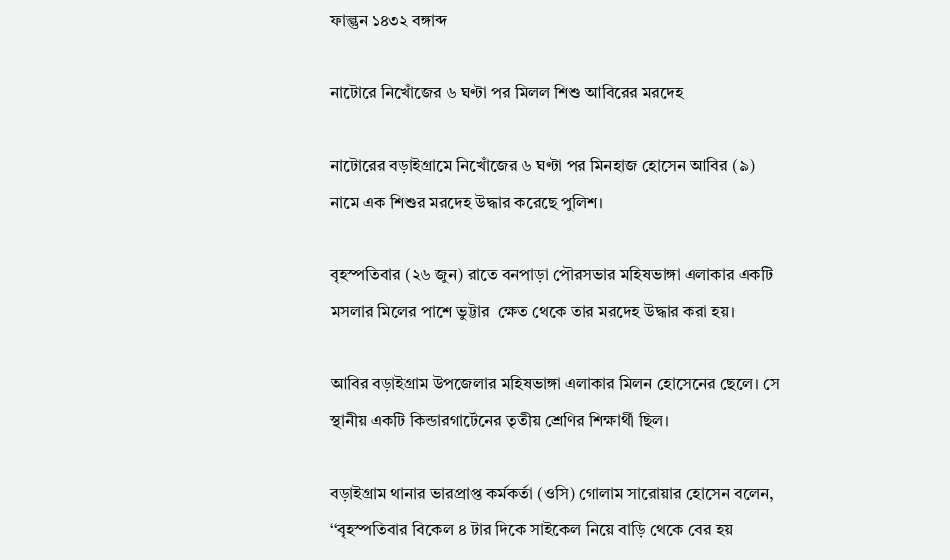ফাল্গুন ১৪৩২ বঙ্গাব্দ

নাটোরে নিখোঁজের ৬ ঘণ্টা পর মিলল শিশু আবিরের মরদেহ

নাটোরের বড়াইগ্রামে নিখোঁজের ৬ ঘণ্টা পর মিনহাজ হোসেন আবির (৯) নামে এক শিশুর মরদেহ উদ্ধার করেছে পুলিশ।

বৃহস্পতিবার (২৬ জুন) রাতে বনপাড়া পৌরসভার মহিষভাঙ্গা এলাকার একটি মসলার মিলের পাশে ভুট্টার  ক্ষেত থেকে তার মরদেহ উদ্ধার করা হয়।

আবির বড়াইগ্রাম উপজেলার মহিষভাঙ্গা এলাকার মিলন হোসেনের ছেলে। সে স্থানীয় একটি কিন্ডারগার্টেনের তৃতীয় শ্রেণির শিক্ষার্থী ছিল।

বড়াইগ্রাম থানার ভারপ্রাপ্ত কর্মকর্তা (ওসি) গোলাম সারোয়ার হোসেন বলেন, ‘‘বৃহস্পতিবার বিকেল ৪ টার দিকে সাইকেল নিয়ে বাড়ি থেকে বের হয়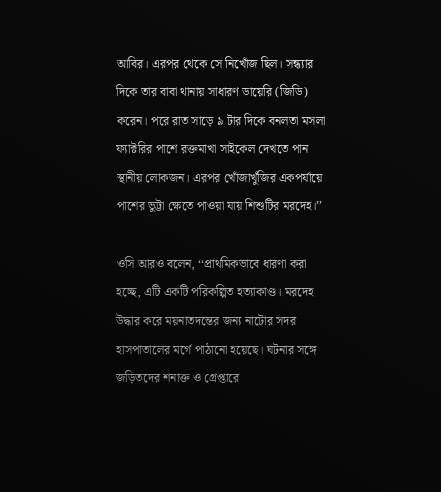আবির। এরপর থেকে সে নিখোঁজ ছিল। সন্ধ্যার দিকে তার বাবা থানায় সাধারণ ডায়েরি (জিডি) করেন। পরে রাত সাড়ে ৯ টার দিকে বনলতা মসলা ফ্যাক্টরির পাশে রক্তমাখা সাইকেল দেখতে পান স্থানীয় লোকজন। এরপর খোঁজাখুঁজির একপর্যায়ে পাশের ভুট্টা ক্ষেতে পাওয়া যায় শিশুটির মরদেহ।’’

ওসি আরও বলেন, ‘‘প্রাথমিকভাবে ধারণা করা হচ্ছে, এটি একটি পরিকল্পিত হত্যাকাণ্ড। মরদেহ উদ্ধার করে ময়নাতদন্তের জন্য নাটোর সদর হাসপাতালের মর্গে পাঠানো হয়েছে। ঘটনার সঙ্গে জড়িতদের শনাক্ত ও গ্রেপ্তারে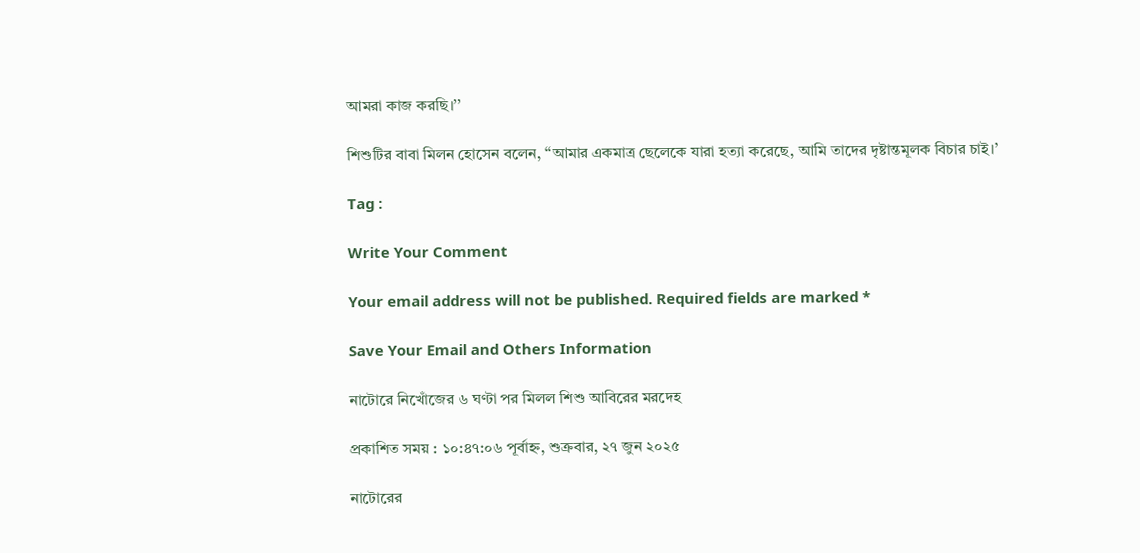আমরা কাজ করছি।’’

শিশুটির বাবা মিলন হোসেন বলেন, ‘‘আমার একমাত্র ছেলেকে যারা হত্যা করেছে, আমি তাদের দৃষ্টান্তমূলক বিচার চাই।’

Tag :

Write Your Comment

Your email address will not be published. Required fields are marked *

Save Your Email and Others Information

নাটোরে নিখোঁজের ৬ ঘণ্টা পর মিলল শিশু আবিরের মরদেহ

প্রকাশিত সময় : ১০:৪৭:০৬ পূর্বাহ্ন, শুক্রবার, ২৭ জুন ২০২৫

নাটোরের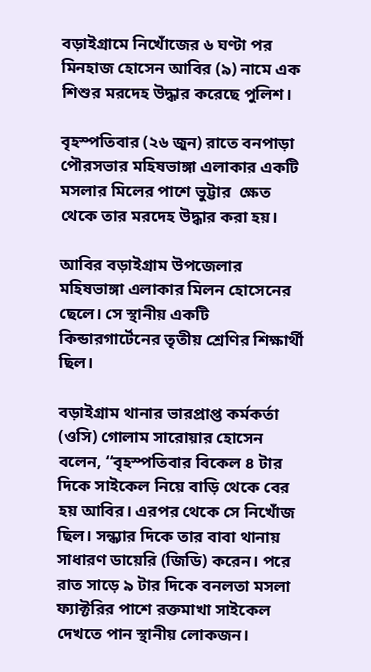বড়াইগ্রামে নিখোঁজের ৬ ঘণ্টা পর মিনহাজ হোসেন আবির (৯) নামে এক শিশুর মরদেহ উদ্ধার করেছে পুলিশ।

বৃহস্পতিবার (২৬ জুন) রাতে বনপাড়া পৌরসভার মহিষভাঙ্গা এলাকার একটি মসলার মিলের পাশে ভুট্টার  ক্ষেত থেকে তার মরদেহ উদ্ধার করা হয়।

আবির বড়াইগ্রাম উপজেলার মহিষভাঙ্গা এলাকার মিলন হোসেনের ছেলে। সে স্থানীয় একটি কিন্ডারগার্টেনের তৃতীয় শ্রেণির শিক্ষার্থী ছিল।

বড়াইগ্রাম থানার ভারপ্রাপ্ত কর্মকর্তা (ওসি) গোলাম সারোয়ার হোসেন বলেন, ‘‘বৃহস্পতিবার বিকেল ৪ টার দিকে সাইকেল নিয়ে বাড়ি থেকে বের হয় আবির। এরপর থেকে সে নিখোঁজ ছিল। সন্ধ্যার দিকে তার বাবা থানায় সাধারণ ডায়েরি (জিডি) করেন। পরে রাত সাড়ে ৯ টার দিকে বনলতা মসলা ফ্যাক্টরির পাশে রক্তমাখা সাইকেল দেখতে পান স্থানীয় লোকজন।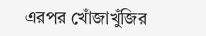এরপর খোঁজাখুঁজির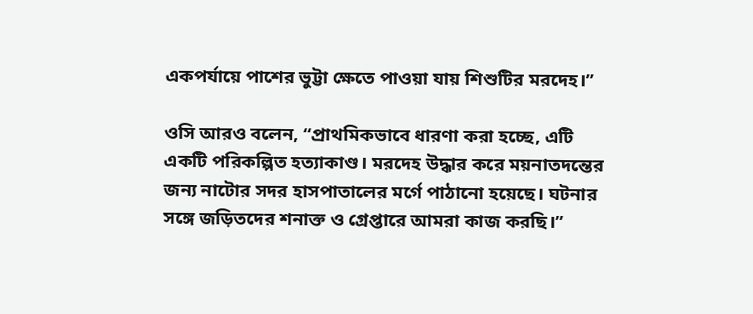একপর্যায়ে পাশের ভুট্টা ক্ষেতে পাওয়া যায় শিশুটির মরদেহ।’’

ওসি আরও বলেন, ‘‘প্রাথমিকভাবে ধারণা করা হচ্ছে, এটি একটি পরিকল্পিত হত্যাকাণ্ড। মরদেহ উদ্ধার করে ময়নাতদন্তের জন্য নাটোর সদর হাসপাতালের মর্গে পাঠানো হয়েছে। ঘটনার সঙ্গে জড়িতদের শনাক্ত ও গ্রেপ্তারে আমরা কাজ করছি।’’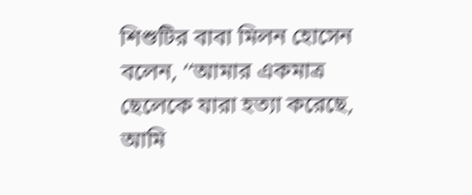শিশুটির বাবা মিলন হোসেন বলেন, ‘‘আমার একমাত্র ছেলেকে যারা হত্যা করেছে, আমি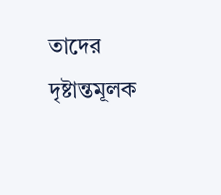তাদের দৃষ্টান্তমূলক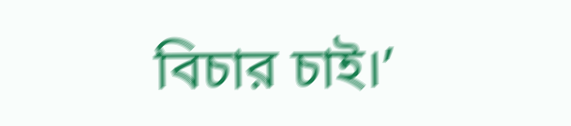বিচার চাই।’